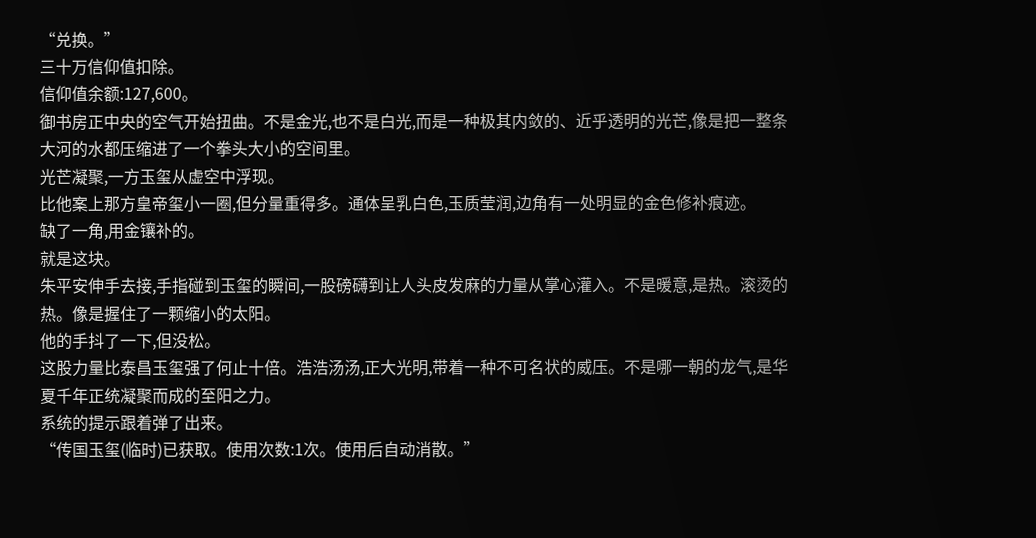“兑换。”
三十万信仰值扣除。
信仰值余额:127,600。
御书房正中央的空气开始扭曲。不是金光,也不是白光,而是一种极其内敛的、近乎透明的光芒,像是把一整条大河的水都压缩进了一个拳头大小的空间里。
光芒凝聚,一方玉玺从虚空中浮现。
比他案上那方皇帝玺小一圈,但分量重得多。通体呈乳白色,玉质莹润,边角有一处明显的金色修补痕迹。
缺了一角,用金镶补的。
就是这块。
朱平安伸手去接,手指碰到玉玺的瞬间,一股磅礴到让人头皮发麻的力量从掌心灌入。不是暖意,是热。滚烫的热。像是握住了一颗缩小的太阳。
他的手抖了一下,但没松。
这股力量比泰昌玉玺强了何止十倍。浩浩汤汤,正大光明,带着一种不可名状的威压。不是哪一朝的龙气,是华夏千年正统凝聚而成的至阳之力。
系统的提示跟着弹了出来。
“传国玉玺(临时)已获取。使用次数:1次。使用后自动消散。”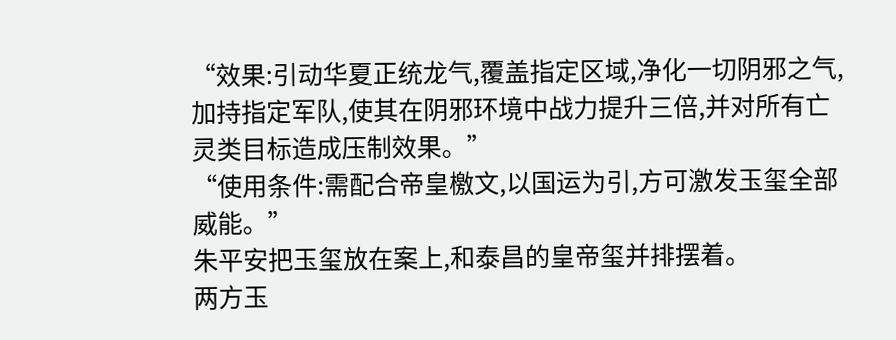“效果:引动华夏正统龙气,覆盖指定区域,净化一切阴邪之气,加持指定军队,使其在阴邪环境中战力提升三倍,并对所有亡灵类目标造成压制效果。”
“使用条件:需配合帝皇檄文,以国运为引,方可激发玉玺全部威能。”
朱平安把玉玺放在案上,和泰昌的皇帝玺并排摆着。
两方玉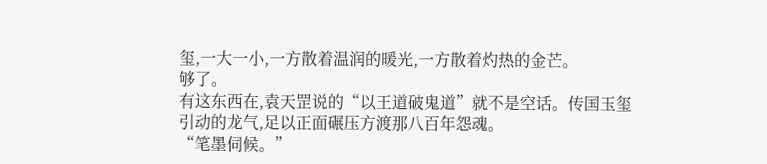玺,一大一小,一方散着温润的暖光,一方散着灼热的金芒。
够了。
有这东西在,袁天罡说的“以王道破鬼道”就不是空话。传国玉玺引动的龙气,足以正面碾压方渡那八百年怨魂。
“笔墨伺候。”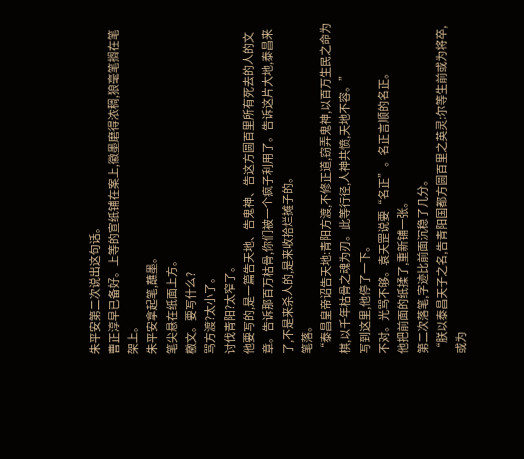朱平安第二次说出这句话。
曹正淳早已备好。上等的宣纸铺在案上,徽墨磨得浓稠,狼毫笔搁在笔架上。
朱平安拿起笔,蘸墨。
笔尖悬在纸面上方。
檄文。要写什么?
骂方渡?太小了。
讨伐青阳?太窄了。
他要写的,是一篇告天地、告鬼神、告这方圆百里所有死去的人的文章。告诉那百万枯骨,你们被一个疯子利用了。告诉这片大地,泰昌来了,不是来杀人的,是来收拾烂摊子的。
笔落。
“泰昌皇帝诏告天地:青阳方渡,不修正道,窃弄鬼神,以百万生民之命为棋,以千年枯骨之魂为刃。此等行径,人神共愤,天地不容。”
写到这里,他停了一下。
不对。光骂不够。袁天罡说要“名正”。名正言顺的名正。
他把前面的纸揉了,重新铺一张。
第二次落笔,字迹比前面沉稳了几分。
“朕以泰昌天子之名,告青阳国都方圆百里之英灵:尔等生前或为将卒,或为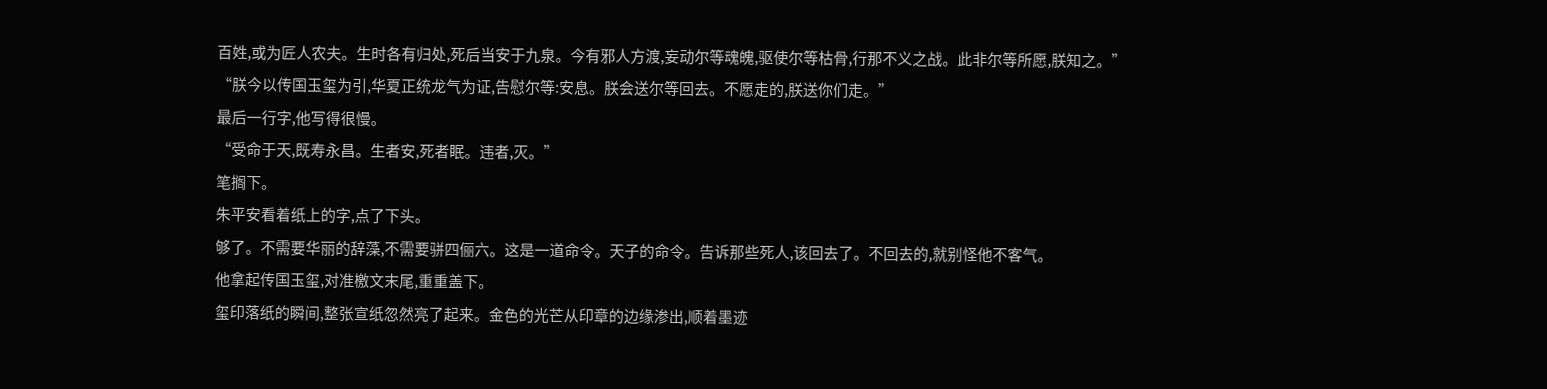百姓,或为匠人农夫。生时各有归处,死后当安于九泉。今有邪人方渡,妄动尔等魂魄,驱使尔等枯骨,行那不义之战。此非尔等所愿,朕知之。”
“朕今以传国玉玺为引,华夏正统龙气为证,告慰尔等:安息。朕会送尔等回去。不愿走的,朕送你们走。”
最后一行字,他写得很慢。
“受命于天,既寿永昌。生者安,死者眠。违者,灭。”
笔搁下。
朱平安看着纸上的字,点了下头。
够了。不需要华丽的辞藻,不需要骈四俪六。这是一道命令。天子的命令。告诉那些死人,该回去了。不回去的,就别怪他不客气。
他拿起传国玉玺,对准檄文末尾,重重盖下。
玺印落纸的瞬间,整张宣纸忽然亮了起来。金色的光芒从印章的边缘渗出,顺着墨迹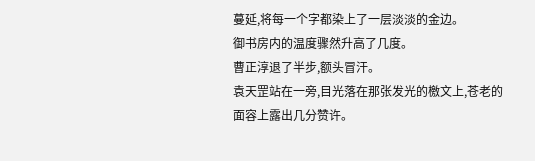蔓延,将每一个字都染上了一层淡淡的金边。
御书房内的温度骤然升高了几度。
曹正淳退了半步,额头冒汗。
袁天罡站在一旁,目光落在那张发光的檄文上,苍老的面容上露出几分赞许。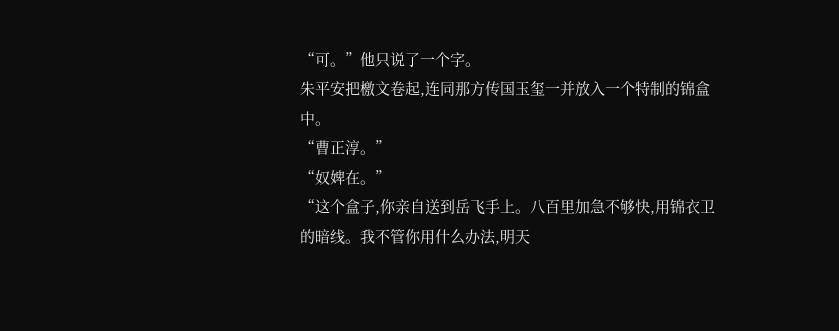“可。”他只说了一个字。
朱平安把檄文卷起,连同那方传国玉玺一并放入一个特制的锦盒中。
“曹正淳。”
“奴婢在。”
“这个盒子,你亲自送到岳飞手上。八百里加急不够快,用锦衣卫的暗线。我不管你用什么办法,明天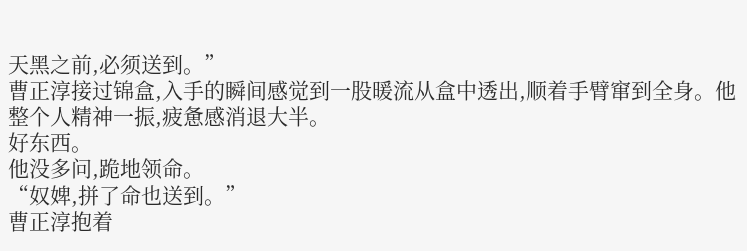天黑之前,必须送到。”
曹正淳接过锦盒,入手的瞬间感觉到一股暖流从盒中透出,顺着手臂窜到全身。他整个人精神一振,疲惫感消退大半。
好东西。
他没多问,跪地领命。
“奴婢,拼了命也送到。”
曹正淳抱着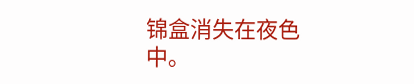锦盒消失在夜色中。